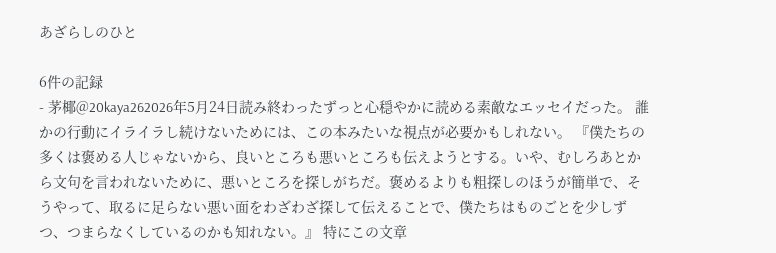あざらしのひと

6件の記録
- 茅椰@20kaya262026年5月24日読み終わったずっと心穏やかに読める素敵なエッセイだった。 誰かの行動にイライラし続けないためには、この本みたいな視点が必要かもしれない。 『僕たちの多くは褒める人じゃないから、良いところも悪いところも伝えようとする。いや、むしろあとから文句を言われないために、悪いところを探しがちだ。褒めるよりも粗探しのほうが簡単で、そうやって、取るに足らない悪い面をわざわざ探して伝えることで、僕たちはものごとを少しずつ、つまらなくしているのかも知れない。』 特にこの文章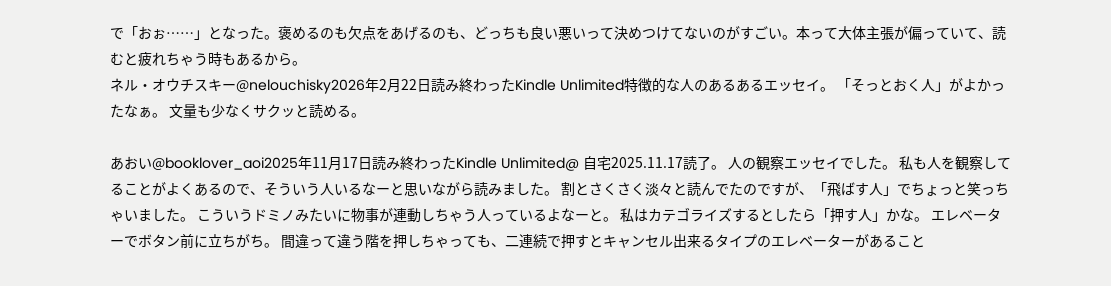で「おぉ……」となった。褒めるのも欠点をあげるのも、どっちも良い悪いって決めつけてないのがすごい。本って大体主張が偏っていて、読むと疲れちゃう時もあるから。
ネル・オウチスキー@nelouchisky2026年2月22日読み終わったKindle Unlimited特徴的な人のあるあるエッセイ。 「そっとおく人」がよかったなぁ。 文量も少なくサクッと読める。

あおい@booklover_aoi2025年11月17日読み終わったKindle Unlimited@ 自宅2025.11.17読了。 人の観察エッセイでした。 私も人を観察してることがよくあるので、そういう人いるなーと思いながら読みました。 割とさくさく淡々と読んでたのですが、「飛ばす人」でちょっと笑っちゃいました。 こういうドミノみたいに物事が連動しちゃう人っているよなーと。 私はカテゴライズするとしたら「押す人」かな。 エレベーターでボタン前に立ちがち。 間違って違う階を押しちゃっても、二連続で押すとキャンセル出来るタイプのエレベーターがあること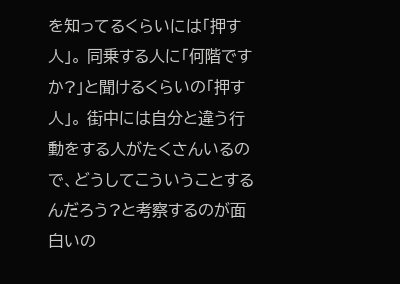を知ってるくらいには「押す人」。 同乗する人に「何階ですか?」と聞けるくらいの「押す人」。 街中には自分と違う行動をする人がたくさんいるので、どうしてこういうことするんだろう?と考察するのが面白いの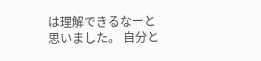は理解できるなーと思いました。 自分と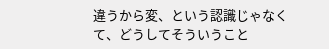違うから変、という認識じゃなくて、どうしてそういうこと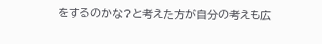をするのかな?と考えた方が自分の考えも広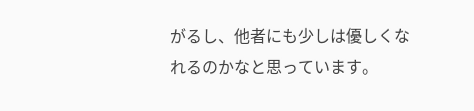がるし、他者にも少しは優しくなれるのかなと思っています。